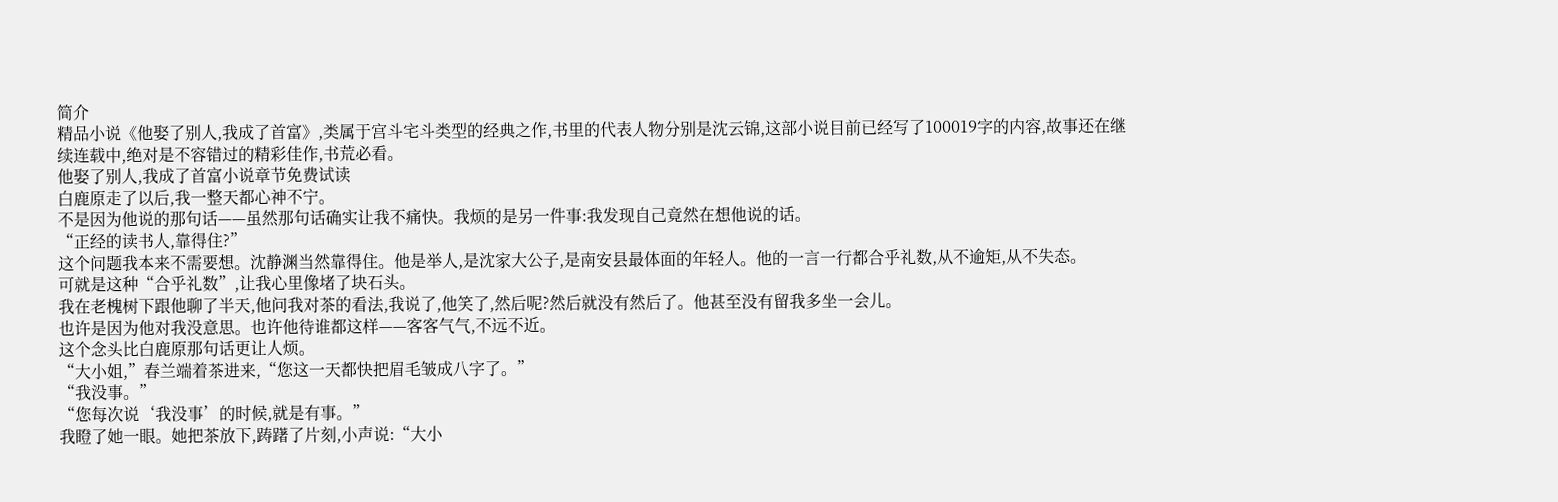简介
精品小说《他娶了别人,我成了首富》,类属于宫斗宅斗类型的经典之作,书里的代表人物分别是沈云锦,这部小说目前已经写了100019字的内容,故事还在继续连载中,绝对是不容错过的精彩佳作,书荒必看。
他娶了别人,我成了首富小说章节免费试读
白鹿原走了以后,我一整天都心神不宁。
不是因为他说的那句话——虽然那句话确实让我不痛快。我烦的是另一件事:我发现自己竟然在想他说的话。
“正经的读书人,靠得住?”
这个问题我本来不需要想。沈静渊当然靠得住。他是举人,是沈家大公子,是南安县最体面的年轻人。他的一言一行都合乎礼数,从不逾矩,从不失态。
可就是这种“合乎礼数”,让我心里像堵了块石头。
我在老槐树下跟他聊了半天,他问我对茶的看法,我说了,他笑了,然后呢?然后就没有然后了。他甚至没有留我多坐一会儿。
也许是因为他对我没意思。也许他待谁都这样——客客气气,不远不近。
这个念头比白鹿原那句话更让人烦。
“大小姐,”春兰端着茶进来,“您这一天都快把眉毛皱成八字了。”
“我没事。”
“您每次说‘我没事’的时候,就是有事。”
我瞪了她一眼。她把茶放下,踌躇了片刻,小声说:“大小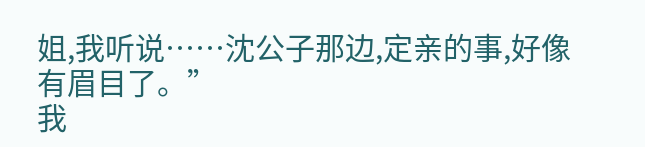姐,我听说……沈公子那边,定亲的事,好像有眉目了。”
我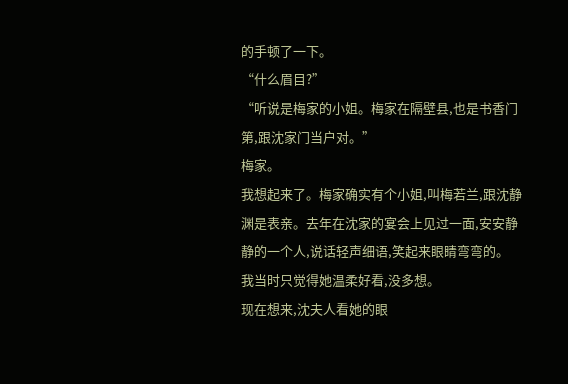的手顿了一下。
“什么眉目?”
“听说是梅家的小姐。梅家在隔壁县,也是书香门第,跟沈家门当户对。”
梅家。
我想起来了。梅家确实有个小姐,叫梅若兰,跟沈静渊是表亲。去年在沈家的宴会上见过一面,安安静静的一个人,说话轻声细语,笑起来眼睛弯弯的。
我当时只觉得她温柔好看,没多想。
现在想来,沈夫人看她的眼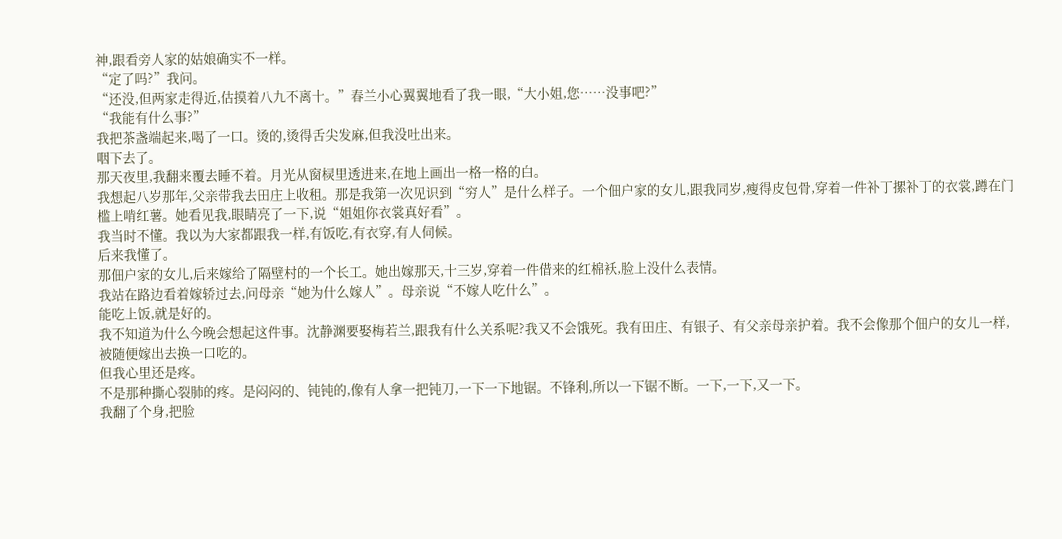神,跟看旁人家的姑娘确实不一样。
“定了吗?”我问。
“还没,但两家走得近,估摸着八九不离十。”春兰小心翼翼地看了我一眼,“大小姐,您……没事吧?”
“我能有什么事?”
我把茶盏端起来,喝了一口。烫的,烫得舌尖发麻,但我没吐出来。
咽下去了。
那天夜里,我翻来覆去睡不着。月光从窗棂里透进来,在地上画出一格一格的白。
我想起八岁那年,父亲带我去田庄上收租。那是我第一次见识到“穷人”是什么样子。一个佃户家的女儿,跟我同岁,瘦得皮包骨,穿着一件补丁摞补丁的衣裳,蹲在门槛上啃红薯。她看见我,眼睛亮了一下,说“姐姐你衣裳真好看”。
我当时不懂。我以为大家都跟我一样,有饭吃,有衣穿,有人伺候。
后来我懂了。
那佃户家的女儿,后来嫁给了隔壁村的一个长工。她出嫁那天,十三岁,穿着一件借来的红棉袄,脸上没什么表情。
我站在路边看着嫁轿过去,问母亲“她为什么嫁人”。母亲说“不嫁人吃什么”。
能吃上饭,就是好的。
我不知道为什么今晚会想起这件事。沈静渊要娶梅若兰,跟我有什么关系呢?我又不会饿死。我有田庄、有银子、有父亲母亲护着。我不会像那个佃户的女儿一样,被随便嫁出去换一口吃的。
但我心里还是疼。
不是那种撕心裂肺的疼。是闷闷的、钝钝的,像有人拿一把钝刀,一下一下地锯。不锋利,所以一下锯不断。一下,一下,又一下。
我翻了个身,把脸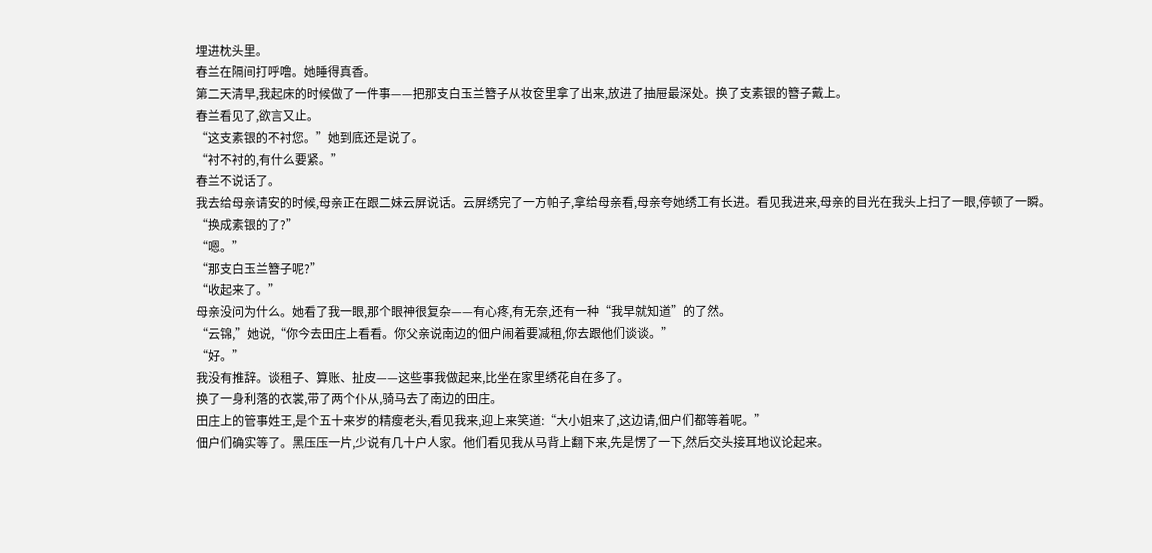埋进枕头里。
春兰在隔间打呼噜。她睡得真香。
第二天清早,我起床的时候做了一件事——把那支白玉兰簪子从妆奁里拿了出来,放进了抽屉最深处。换了支素银的簪子戴上。
春兰看见了,欲言又止。
“这支素银的不衬您。”她到底还是说了。
“衬不衬的,有什么要紧。”
春兰不说话了。
我去给母亲请安的时候,母亲正在跟二妹云屏说话。云屏绣完了一方帕子,拿给母亲看,母亲夸她绣工有长进。看见我进来,母亲的目光在我头上扫了一眼,停顿了一瞬。
“换成素银的了?”
“嗯。”
“那支白玉兰簪子呢?”
“收起来了。”
母亲没问为什么。她看了我一眼,那个眼神很复杂——有心疼,有无奈,还有一种“我早就知道”的了然。
“云锦,”她说,“你今去田庄上看看。你父亲说南边的佃户闹着要减租,你去跟他们谈谈。”
“好。”
我没有推辞。谈租子、算账、扯皮——这些事我做起来,比坐在家里绣花自在多了。
换了一身利落的衣裳,带了两个仆从,骑马去了南边的田庄。
田庄上的管事姓王,是个五十来岁的精瘦老头,看见我来,迎上来笑道:“大小姐来了,这边请,佃户们都等着呢。”
佃户们确实等了。黑压压一片,少说有几十户人家。他们看见我从马背上翻下来,先是愣了一下,然后交头接耳地议论起来。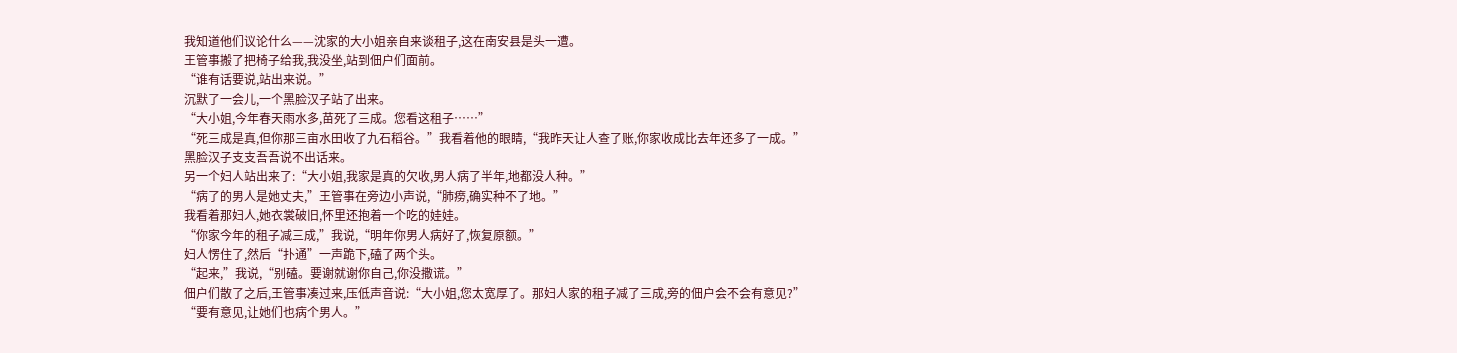我知道他们议论什么——沈家的大小姐亲自来谈租子,这在南安县是头一遭。
王管事搬了把椅子给我,我没坐,站到佃户们面前。
“谁有话要说,站出来说。”
沉默了一会儿,一个黑脸汉子站了出来。
“大小姐,今年春天雨水多,苗死了三成。您看这租子……”
“死三成是真,但你那三亩水田收了九石稻谷。”我看着他的眼睛,“我昨天让人查了账,你家收成比去年还多了一成。”
黑脸汉子支支吾吾说不出话来。
另一个妇人站出来了:“大小姐,我家是真的欠收,男人病了半年,地都没人种。”
“病了的男人是她丈夫,”王管事在旁边小声说,“肺痨,确实种不了地。”
我看着那妇人,她衣裳破旧,怀里还抱着一个吃的娃娃。
“你家今年的租子减三成,”我说,“明年你男人病好了,恢复原额。”
妇人愣住了,然后“扑通”一声跪下,磕了两个头。
“起来,”我说,“别磕。要谢就谢你自己,你没撒谎。”
佃户们散了之后,王管事凑过来,压低声音说:“大小姐,您太宽厚了。那妇人家的租子减了三成,旁的佃户会不会有意见?”
“要有意见,让她们也病个男人。”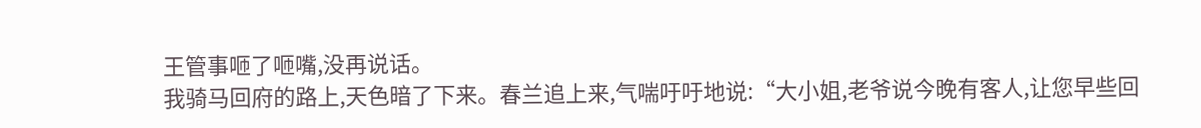王管事咂了咂嘴,没再说话。
我骑马回府的路上,天色暗了下来。春兰追上来,气喘吁吁地说:“大小姐,老爷说今晚有客人,让您早些回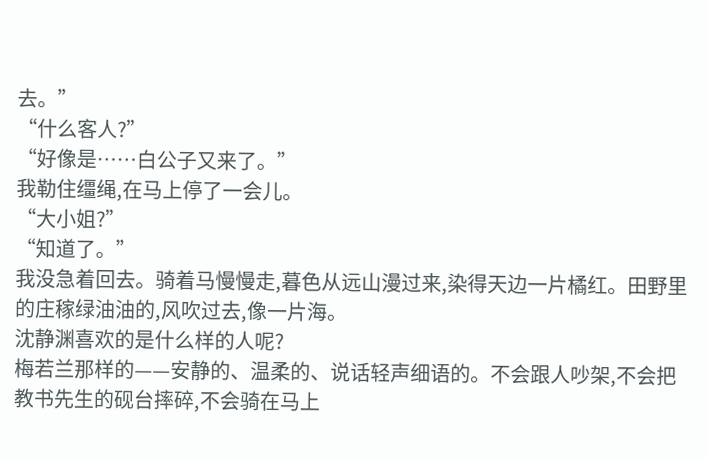去。”
“什么客人?”
“好像是……白公子又来了。”
我勒住缰绳,在马上停了一会儿。
“大小姐?”
“知道了。”
我没急着回去。骑着马慢慢走,暮色从远山漫过来,染得天边一片橘红。田野里的庄稼绿油油的,风吹过去,像一片海。
沈静渊喜欢的是什么样的人呢?
梅若兰那样的——安静的、温柔的、说话轻声细语的。不会跟人吵架,不会把教书先生的砚台摔碎,不会骑在马上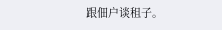跟佃户谈租子。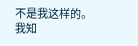不是我这样的。
我知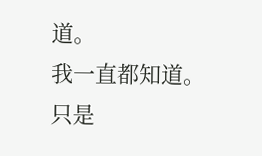道。
我一直都知道。
只是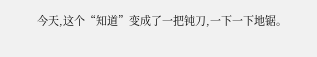今天,这个“知道”变成了一把钝刀,一下一下地锯。